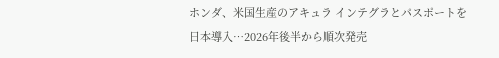ホンダ、米国生産のアキュラ インテグラとパスポートを日本導入…2026年後半から順次発売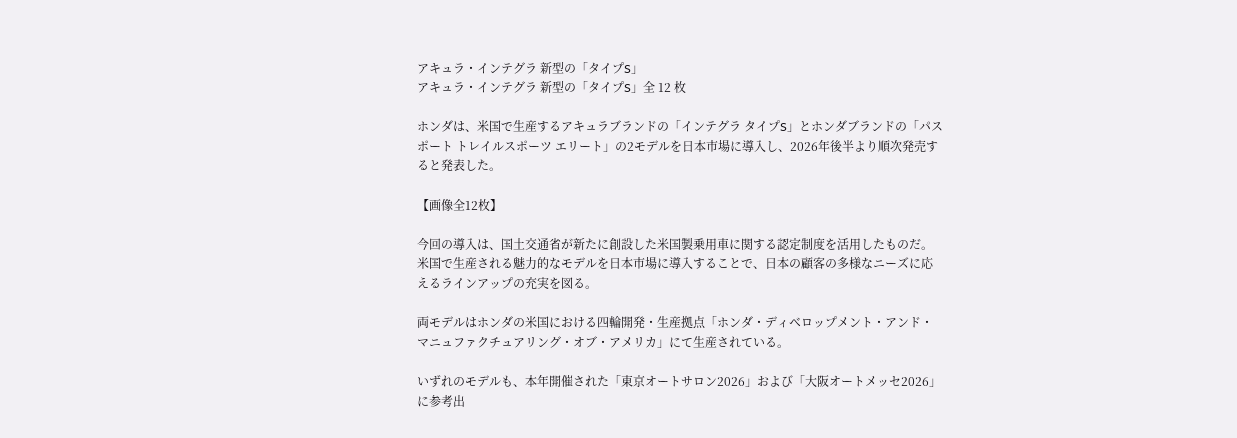アキュラ・インテグラ 新型の「タイプS」
アキュラ・インテグラ 新型の「タイプS」全 12 枚

ホンダは、米国で生産するアキュラブランドの「インテグラ タイプS」とホンダブランドの「パスポート トレイルスポーツ エリート」の2モデルを日本市場に導入し、2026年後半より順次発売すると発表した。

【画像全12枚】

今回の導入は、国土交通省が新たに創設した米国製乗用車に関する認定制度を活用したものだ。米国で生産される魅力的なモデルを日本市場に導入することで、日本の顧客の多様なニーズに応えるラインアップの充実を図る。

両モデルはホンダの米国における四輪開発・生産拠点「ホンダ・ディベロップメント・アンド・マニュファクチュアリング・オブ・アメリカ」にて生産されている。

いずれのモデルも、本年開催された「東京オートサロン2026」および「大阪オートメッセ2026」に参考出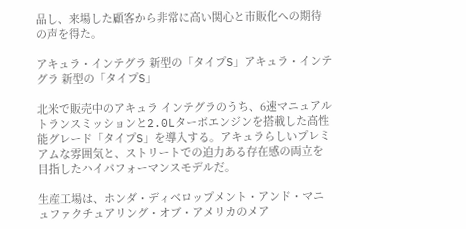品し、来場した顧客から非常に高い関心と市販化への期待の声を得た。

アキュラ・インテグラ 新型の「タイプS」アキュラ・インテグラ 新型の「タイプS」

北米で販売中のアキュラ インテグラのうち、6速マニュアルトランスミッションと2.0Lターボエンジンを搭載した高性能グレード「タイプS」を導入する。アキュラらしいプレミアムな雰囲気と、ストリートでの迫力ある存在感の両立を目指したハイパフォーマンスモデルだ。

生産工場は、ホンダ・ディベロップメント・アンド・マニュファクチュアリング・オブ・アメリカのメア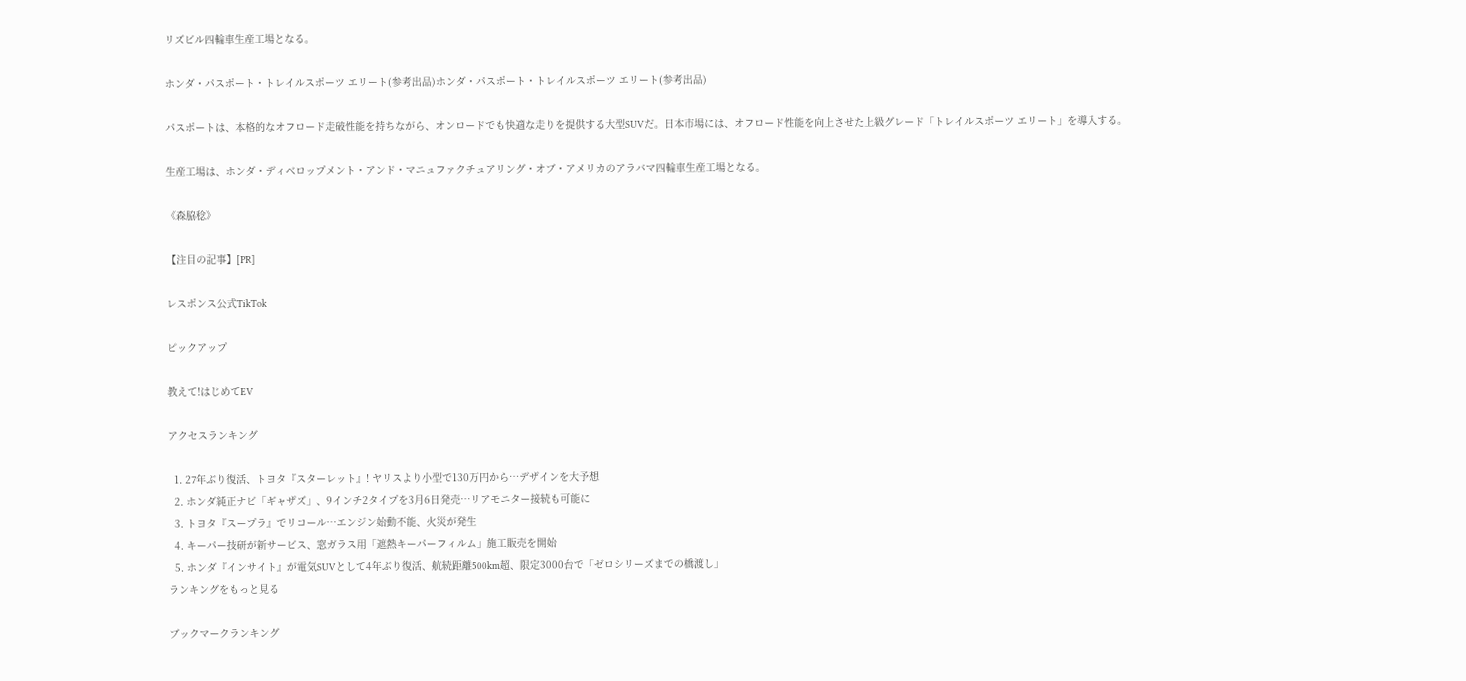リズビル四輪車生産工場となる。

ホンダ・パスポート・トレイルスポーツ エリート(参考出品)ホンダ・パスポート・トレイルスポーツ エリート(参考出品)

パスポートは、本格的なオフロード走破性能を持ちながら、オンロードでも快適な走りを提供する大型SUVだ。日本市場には、オフロード性能を向上させた上級グレード「トレイルスポーツ エリート」を導入する。

生産工場は、ホンダ・ディベロップメント・アンド・マニュファクチュアリング・オブ・アメリカのアラバマ四輪車生産工場となる。

《森脇稔》

【注目の記事】[PR]

レスポンス公式TikTok

ピックアップ

教えて!はじめてEV

アクセスランキング

  1. 27年ぶり復活、トヨタ『スターレット』! ヤリスより小型で130万円から…デザインを大予想
  2. ホンダ純正ナビ「ギャザズ」、9インチ2タイプを3月6日発売…リアモニター接続も可能に
  3. トヨタ『スープラ』でリコール…エンジン始動不能、火災が発生
  4. キーパー技研が新サービス、窓ガラス用「遮熱キーパーフィルム」施工販売を開始
  5. ホンダ『インサイト』が電気SUVとして4年ぶり復活、航続距離500km超、限定3000台で「ゼロシリーズまでの橋渡し」
ランキングをもっと見る

ブックマークランキング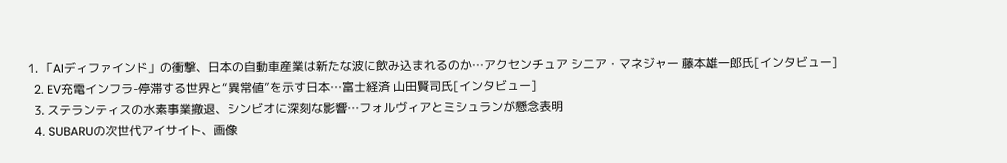1. 「AIディファインド」の衝撃、日本の自動車産業は新たな波に飲み込まれるのか…アクセンチュア シニア・マネジャー 藤本雄一郎氏[インタビュー]
  2. EV充電インフラ-停滞する世界と“異常値”を示す日本…富士経済 山田賢司氏[インタビュー]
  3. ステランティスの水素事業撤退、シンビオに深刻な影響…フォルヴィアとミシュランが懸念表明
  4. SUBARUの次世代アイサイト、画像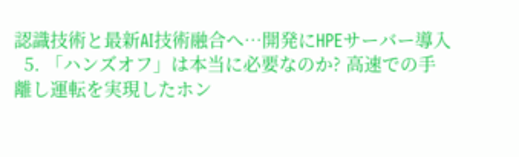認識技術と最新AI技術融合へ…開発にHPEサーバー導入
  5. 「ハンズオフ」は本当に必要なのか? 高速での手離し運転を実現したホン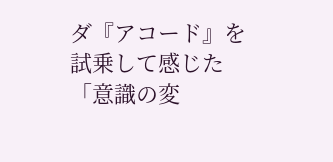ダ『アコード』を試乗して感じた「意識の変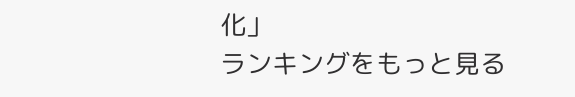化」
ランキングをもっと見る